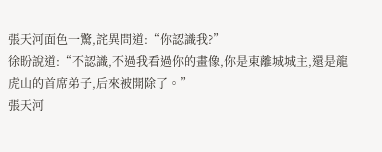張天河面色一驚,詫異問道:“你認識我?”
徐盼說道:“不認識,不過我看過你的畫像,你是東離城城主,還是龍虎山的首席弟子,后來被開除了。”
張天河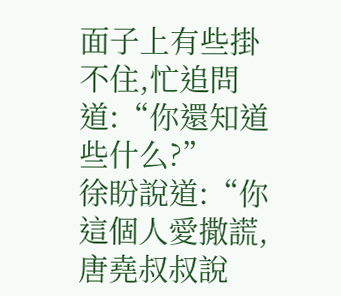面子上有些掛不住,忙追問道:“你還知道些什么?”
徐盼說道:“你這個人愛撒謊,唐堯叔叔說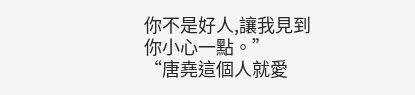你不是好人,讓我見到你小心一點。”
“唐堯這個人就愛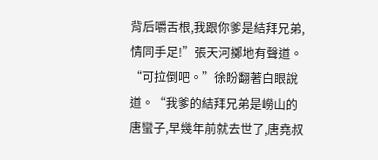背后嚼舌根,我跟你爹是結拜兄弟,情同手足!”張天河擲地有聲道。
“可拉倒吧。”徐盼翻著白眼說道。“我爹的結拜兄弟是嶗山的唐蠻子,早幾年前就去世了,唐堯叔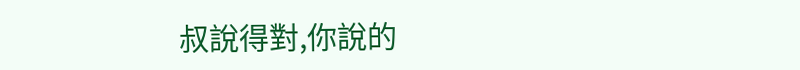叔說得對,你說的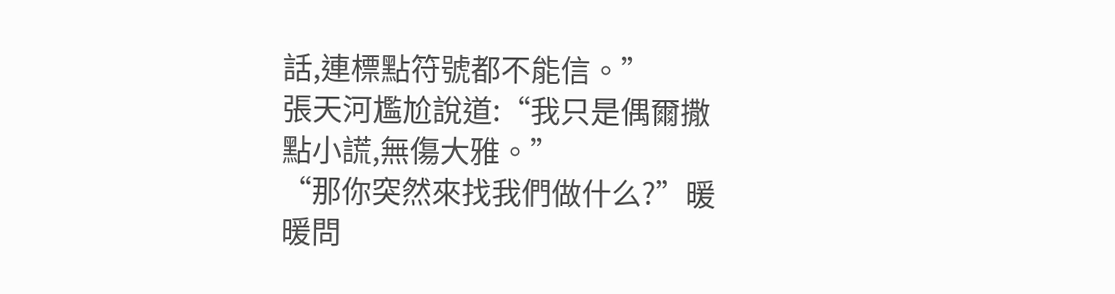話,連標點符號都不能信。”
張天河尷尬說道:“我只是偶爾撒點小謊,無傷大雅。”
“那你突然來找我們做什么?”暖暖問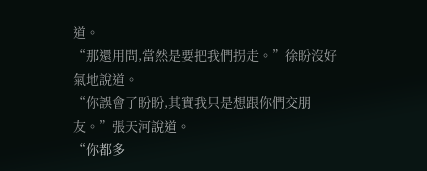道。
“那還用問,當然是要把我們拐走。”徐盼沒好氣地說道。
“你誤會了盼盼,其實我只是想跟你們交朋友。”張天河說道。
“你都多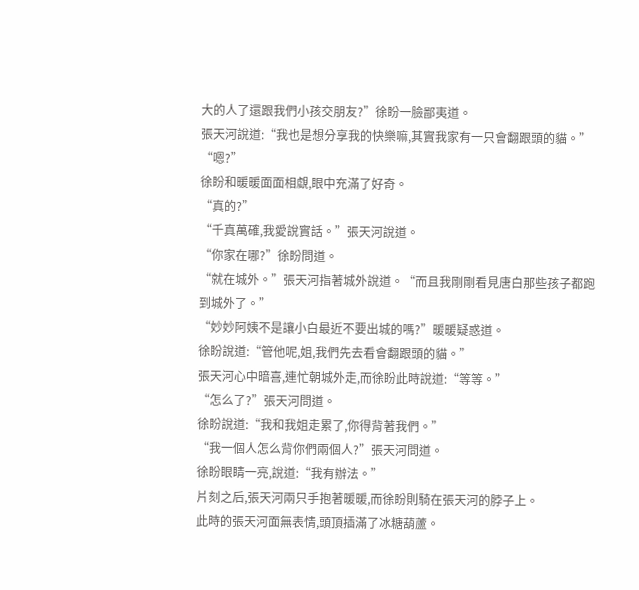大的人了還跟我們小孩交朋友?”徐盼一臉鄙夷道。
張天河說道:“我也是想分享我的快樂嘛,其實我家有一只會翻跟頭的貓。”
“嗯?”
徐盼和暖暖面面相覷,眼中充滿了好奇。
“真的?”
“千真萬確,我愛說實話。”張天河說道。
“你家在哪?”徐盼問道。
“就在城外。”張天河指著城外說道。“而且我剛剛看見唐白那些孩子都跑到城外了。”
“妙妙阿姨不是讓小白最近不要出城的嗎?”暖暖疑惑道。
徐盼說道:“管他呢,姐,我們先去看會翻跟頭的貓。”
張天河心中暗喜,連忙朝城外走,而徐盼此時說道:“等等。”
“怎么了?”張天河問道。
徐盼說道:“我和我姐走累了,你得背著我們。”
“我一個人怎么背你們兩個人?”張天河問道。
徐盼眼睛一亮,說道:“我有辦法。”
片刻之后,張天河兩只手抱著暖暖,而徐盼則騎在張天河的脖子上。
此時的張天河面無表情,頭頂插滿了冰糖葫蘆。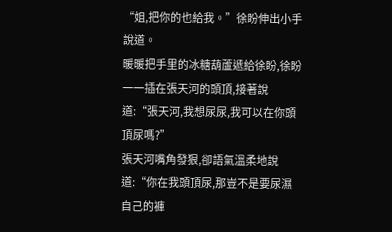“姐,把你的也給我。”徐盼伸出小手說道。
暖暖把手里的冰糖葫蘆遞給徐盼,徐盼一一插在張天河的頭頂,接著說道:“張天河,我想尿尿,我可以在你頭頂尿嗎?”
張天河嘴角發狠,卻語氣溫柔地說道:“你在我頭頂尿,那豈不是要尿濕自己的褲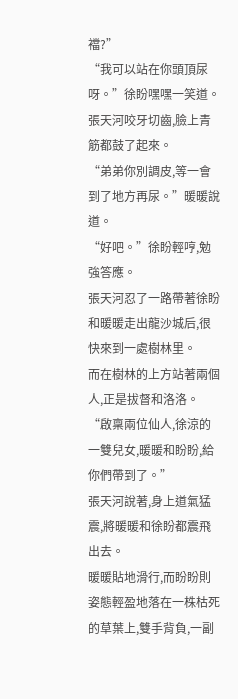襠?”
“我可以站在你頭頂尿呀。”徐盼嘿嘿一笑道。
張天河咬牙切齒,臉上青筋都鼓了起來。
“弟弟你別調皮,等一會到了地方再尿。”暖暖說道。
“好吧。”徐盼輕哼,勉強答應。
張天河忍了一路帶著徐盼和暖暖走出龍沙城后,很快來到一處樹林里。
而在樹林的上方站著兩個人,正是拔督和洛洛。
“啟稟兩位仙人,徐涼的一雙兒女,暖暖和盼盼,給你們帶到了。”
張天河說著,身上道氣猛震,將暖暖和徐盼都震飛出去。
暖暖貼地滑行,而盼盼則姿態輕盈地落在一株枯死的草葉上,雙手背負,一副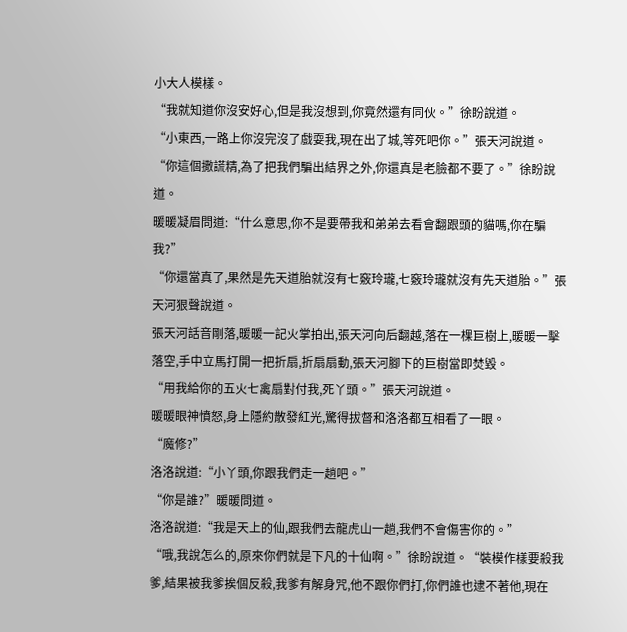小大人模樣。
“我就知道你沒安好心,但是我沒想到,你竟然還有同伙。”徐盼說道。
“小東西,一路上你沒完沒了戲耍我,現在出了城,等死吧你。”張天河說道。
“你這個撒謊精,為了把我們騙出結界之外,你還真是老臉都不要了。”徐盼說道。
暖暖凝眉問道:“什么意思,你不是要帶我和弟弟去看會翻跟頭的貓嗎,你在騙我?”
“你還當真了,果然是先天道胎就沒有七竅玲瓏,七竅玲瓏就沒有先天道胎。”張天河狠聲說道。
張天河話音剛落,暖暖一記火掌拍出,張天河向后翻越,落在一棵巨樹上,暖暖一擊落空,手中立馬打開一把折扇,折扇扇動,張天河腳下的巨樹當即焚毀。
“用我給你的五火七禽扇對付我,死丫頭。”張天河說道。
暖暖眼神憤怒,身上隱約散發紅光,驚得拔督和洛洛都互相看了一眼。
“魔修?”
洛洛說道:“小丫頭,你跟我們走一趟吧。”
“你是誰?”暖暖問道。
洛洛說道:“我是天上的仙,跟我們去龍虎山一趟,我們不會傷害你的。”
“哦,我說怎么的,原來你們就是下凡的十仙啊。”徐盼說道。“裝模作樣要殺我爹,結果被我爹挨個反殺,我爹有解身咒,他不跟你們打,你們誰也逮不著他,現在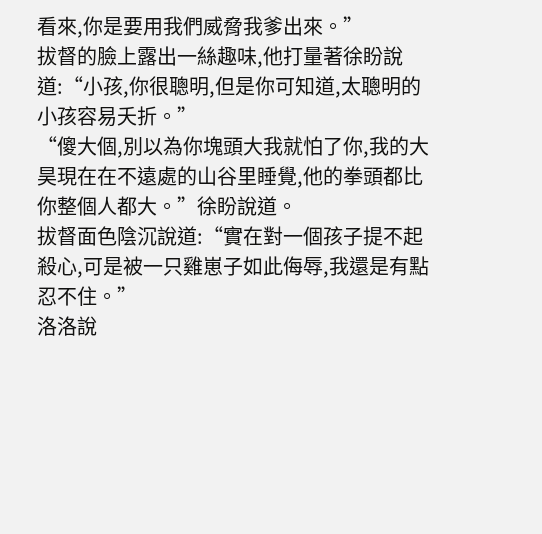看來,你是要用我們威脅我爹出來。”
拔督的臉上露出一絲趣味,他打量著徐盼說道:“小孩,你很聰明,但是你可知道,太聰明的小孩容易夭折。”
“傻大個,別以為你塊頭大我就怕了你,我的大昊現在在不遠處的山谷里睡覺,他的拳頭都比你整個人都大。”徐盼說道。
拔督面色陰沉說道:“實在對一個孩子提不起殺心,可是被一只雞崽子如此侮辱,我還是有點忍不住。”
洛洛說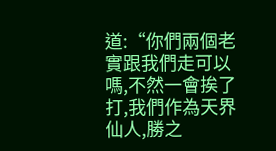道:“你們兩個老實跟我們走可以嗎,不然一會挨了打,我們作為天界仙人,勝之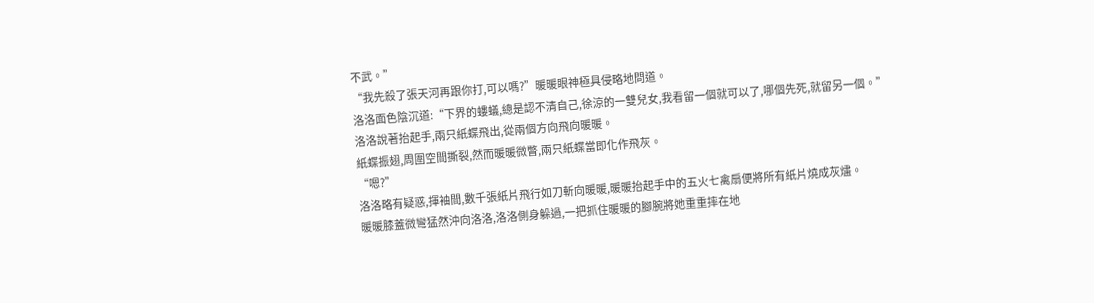不武。”
“我先殺了張天河再跟你打,可以嗎?”暖暖眼神極具侵略地問道。
洛洛面色陰沉道:“下界的螻蟻,總是認不清自己,徐涼的一雙兒女,我看留一個就可以了,哪個先死,就留另一個。”
洛洛說著抬起手,兩只紙蝶飛出,從兩個方向飛向暖暖。
紙蝶振翅,周圍空間撕裂,然而暖暖微瞥,兩只紙蝶當即化作飛灰。
“嗯?”
洛洛略有疑惑,揮袖間,數千張紙片飛行如刀斬向暖暖,暖暖抬起手中的五火七禽扇便將所有紙片燒成灰燼。
暖暖膝蓋微彎猛然沖向洛洛,洛洛側身躲過,一把抓住暖暖的腳腕將她重重摔在地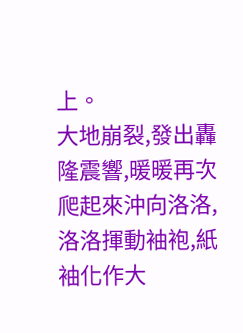上。
大地崩裂,發出轟隆震響,暖暖再次爬起來沖向洛洛,洛洛揮動袖袍,紙袖化作大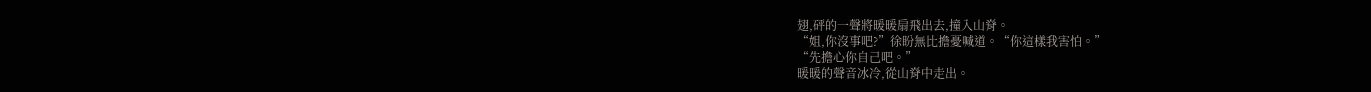翅,砰的一聲將暖暖扇飛出去,撞入山脊。
“姐,你沒事吧?”徐盼無比擔憂喊道。“你這樣我害怕。”
“先擔心你自己吧。”
暖暖的聲音冰冷,從山脊中走出。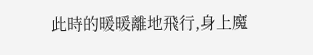此時的暖暖離地飛行,身上魔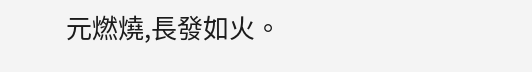元燃燒,長發如火。